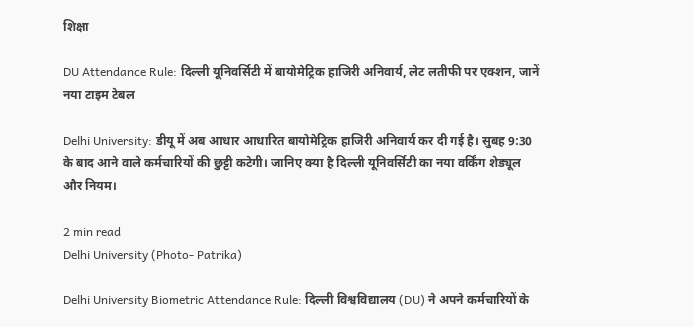शिक्षा

DU Attendance Rule: दिल्ली यूनिवर्सिटी में बायोमेट्रिक हाजिरी अनिवार्य, लेट लतीफी पर एक्शन, जानें नया टाइम टेबल

Delhi University: डीयू में अब आधार आधारित बायोमेट्रिक हाजिरी अनिवार्य कर दी गई है। सुबह 9:30 के बाद आने वाले कर्मचारियों की छुट्टी कटेगी। जानिए क्या है दिल्ली यूनिवर्सिटी का नया वर्किंग शेड्यूल और नियम।

2 min read
Delhi University (Photo- Patrika)

Delhi University Biometric Attendance Rule: दिल्ली विश्वविद्यालय (DU) ने अपने कर्मचारियों के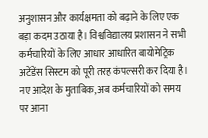अनुशासन और कार्यक्षमता को बढ़ाने के लिए एक बड़ा कदम उठाया है। विश्वविद्यालय प्रशासन ने सभी कर्मचारियों के लिए आधार आधारित बायोमेट्रिक अटेंडेंस सिस्टम को पूरी तरह कंपल्सरी कर दिया है। नए आदेश के मुताबिक, अब कर्मचारियों को समय पर आना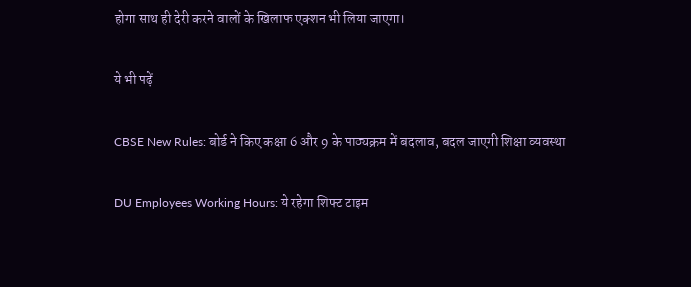होगा साथ ही देरी करने वालों के खिलाफ एक्शन भी लिया जाएगा।

ये भी पढ़ें

CBSE New Rules: बोर्ड ने किए कक्षा 6 और 9 के पाठ्यक्रम में बदलाव, बदल जाएगी शिक्षा व्यवस्था

DU Employees Working Hours: ये रहेगा शिफ्ट टाइम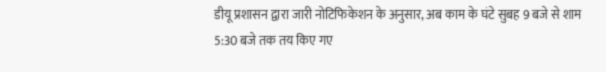डीयू प्रशासन द्वारा जारी नोटिफिकेशन के अनुसार, अब काम के घंटे सुबह 9 बजे से शाम 5:30 बजे तक तय किए गए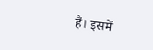हैं। इसमें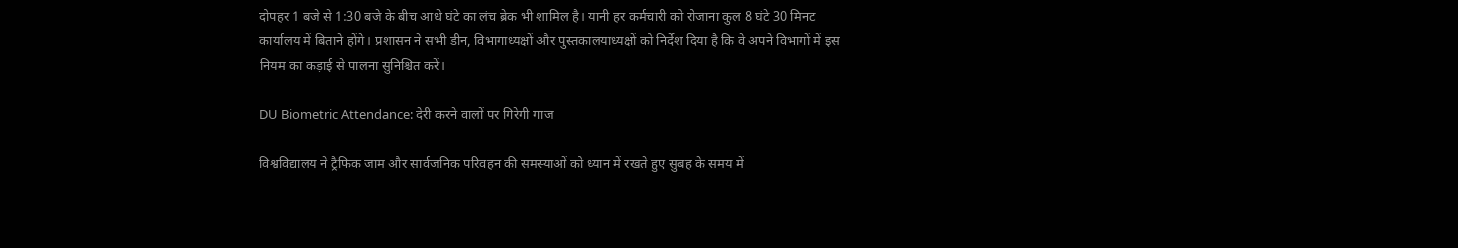दोपहर 1 बजे से 1:30 बजे के बीच आधे घंटे का लंच ब्रेक भी शामिल है। यानी हर कर्मचारी को रोजाना कुल 8 घंटे 30 मिनट कार्यालय में बिताने होंगे। प्रशासन ने सभी डीन, विभागाध्यक्षों और पुस्तकालयाध्यक्षों को निर्देश दिया है कि वे अपने विभागों में इस नियम का कड़ाई से पालना सुनिश्चित करें।

DU Biometric Attendance: देरी करने वालों पर गिरेगी गाज

विश्वविद्यालय ने ट्रैफिक जाम और सार्वजनिक परिवहन की समस्याओं को ध्यान में रखते हुए सुबह के समय में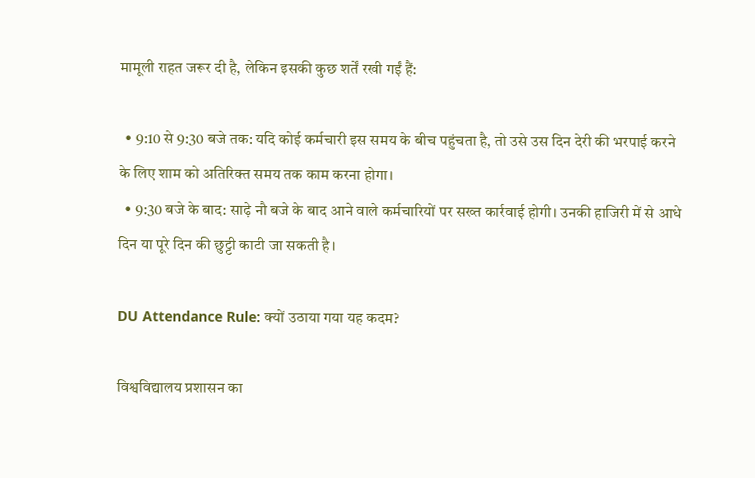मामूली राहत जरूर दी है, लेकिन इसकी कुछ शर्तें रखी गईं हैं:

  • 9:10 से 9:30 बजे तक: यदि कोई कर्मचारी इस समय के बीच पहुंचता है, तो उसे उस दिन देरी की भरपाई करने के लिए शाम को अतिरिक्त समय तक काम करना होगा।
  • 9:30 बजे के बाद: साढ़े नौ बजे के बाद आने वाले कर्मचारियों पर सख्त कार्रवाई होगी। उनकी हाजिरी में से आधे दिन या पूरे दिन की छुट्टी काटी जा सकती है।

DU Attendance Rule: क्यों उठाया गया यह कदम?

विश्वविद्यालय प्रशासन का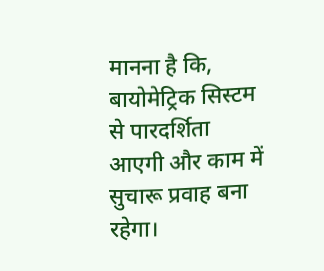मानना है कि, बायोमेट्रिक सिस्टम से पारदर्शिता आएगी और काम में सुचारू प्रवाह बना रहेगा।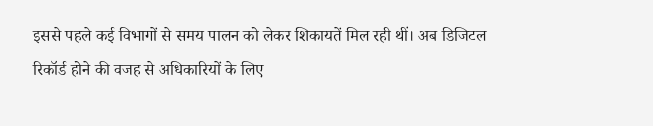इससे पहले कई विभागों से समय पालन को लेकर शिकायतें मिल रही थीं। अब डिजिटल रिकॉर्ड होने की वजह से अधिकारियों के लिए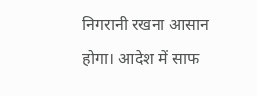निगरानी रखना आसान होगा। आदेश में साफ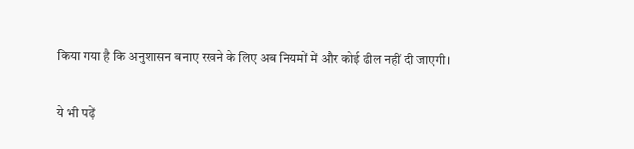किया गया है कि अनुशासन बनाए रखने के लिए अब नियमों में और कोई ढील नहीं दी जाएगी।

ये भी पढ़ें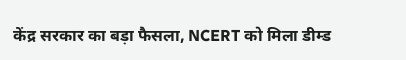केंद्र सरकार का बड़ा फैसला, NCERT को मिला डीम्ड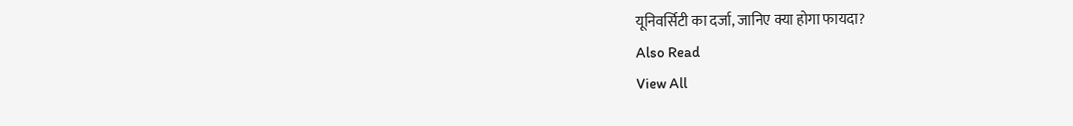यूनिवर्सिटी का दर्जा, जानिए क्या होगा फायदा?
Also Read
View All